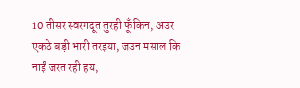10 तीसर स्वरगदूत तुरही फूँकिन, अउर एकठे बड़ी भारी तरइया, जउन मसाल कि नाईं जरत रही हय,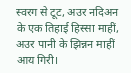स्वरग से टूट, अउर नदिअन के एक तिहाई हिस्सा माहीं, अउर पानी के झिन्नन माहीं आय गिरी।